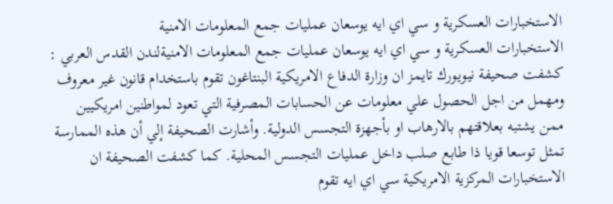الاستخبارات العسكرية و سي اي ايه يوسعان عمليات جمع المعلومات الامنية
الاستخبارات العسكرية و سي اي ايه يوسعان عمليات جمع المعلومات الامنيةلندن القدس العربي : كشفت صحيفة نيويورك تايمز ان وزارة الدفاع الامريكية البنتاغون تقوم باستخدام قانون غير معروف ومهمل من اجل الحصول علي معلومات عن الحسابات المصرفية التي تعود لمواطنين امريكيين ممن يشتبه بعلاقتهم بالارهاب او بأجهزة التجسس الدولية. وأشارت الصحيفة إلي أن هذه الممارسة تمثل توسعا قويا ذا طابع صلب داخل عمليات التجسس المحلية. كما كشفت الصحيفة ان الاستخبارات المركزية الامريكية سي اي ايه تقوم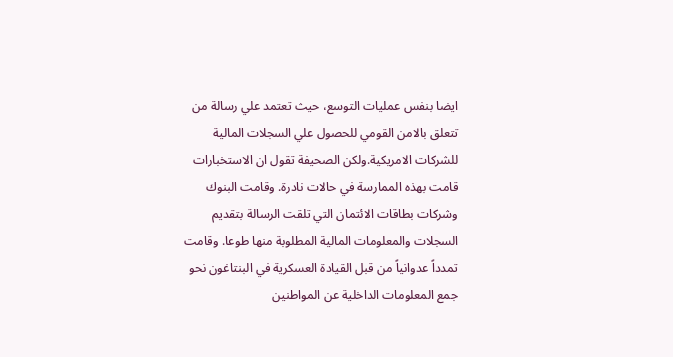ايضا بنفس عمليات التوسع، حيث تعتمد علي رسالة من تتعلق بالامن القومي للحصول علي السجلات المالية للشركات الامريكية.ولكن الصحيفة تقول ان الاستخبارات قامت بهذه الممارسة في حالات نادرة. وقامت البنوك وشركات بطاقات الائتمان التي تلقت الرسالة بتقديم السجلات والمعلومات المالية المطلوبة منها طوعا. وقامت تمدداً عدوانياً من قبل القيادة العسكرية في البنتاغون نحو جمع المعلومات الداخلية عن المواطنين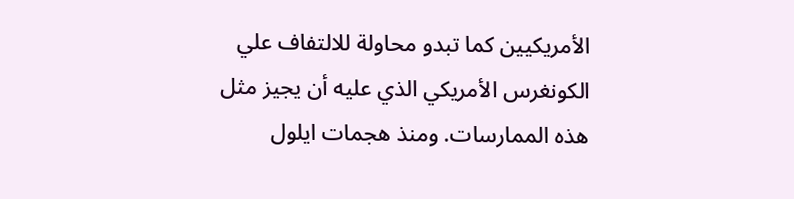الأمريكيين كما تبدو محاولة للالتفاف علي الكونغرس الأمريكي الذي عليه أن يجيز مثل هذه الممارسات. ومنذ هجمات ايلول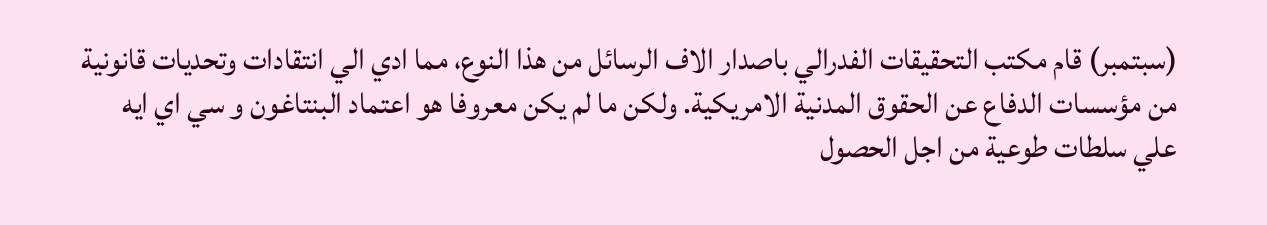(سبتمبر) قام مكتب التحقيقات الفدرالي باصدار الاف الرسائل من هذا النوع، مما ادي الي انتقادات وتحديات قانونية من مؤسسات الدفاع عن الحقوق المدنية الامريكية. ولكن ما لم يكن معروفا هو اعتماد البنتاغون و سي اي ايه علي سلطات طوعية من اجل الحصول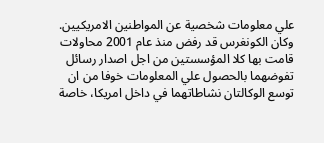علي معلومات شخصية عن المواطنين الامريكيين. وكان الكونغرس قد رفض منذ عام 2001 محاولات قامت بها كلا المؤسستين من اجل اصدار رسائل تفوضهما بالحصول علي المعلومات خوفا من ان توسع الوكالتان نشاطاتهما في داخل امريكا، خاصة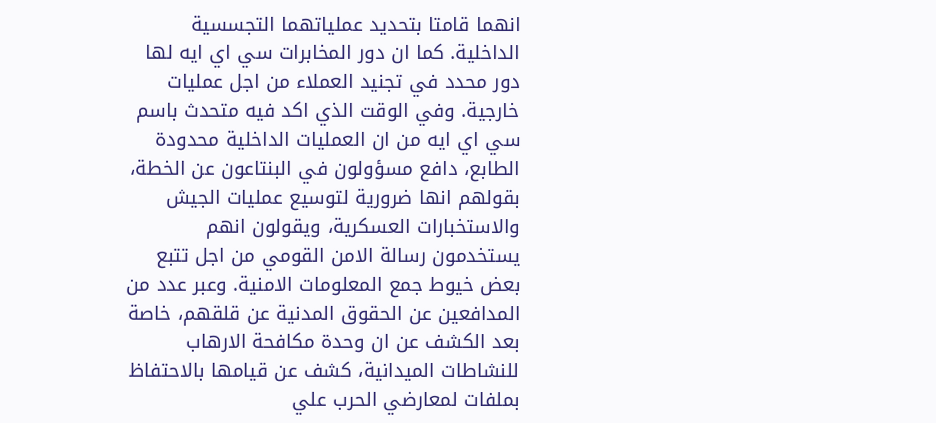انهما قامتا بتحديد عملياتهما التجسسية الداخلية. كما ان دور المخابرات سي اي ايه لها دور محدد في تجنيد العملاء من اجل عمليات خارجية. وفي الوقت الذي اكد فيه متحدث باسم سي اي ايه من ان العمليات الداخلية محدودة الطابع، دافع مسؤولون في البنتاعون عن الخطة، بقولهم انها ضرورية لتوسيع عمليات الجيش والاستخبارات العسكرية، ويقولون انهم يستخدمون رسالة الامن القومي من اجل تتبع بعض خيوط جمع المعلومات الامنية. وعبر عدد من المدافعين عن الحقوق المدنية عن قلقهم، خاصة بعد الكشف عن ان وحدة مكافحة الارهاب للنشاطات الميدانية، كشف عن قيامها بالاحتفاظ بملفات لمعارضي الحرب علي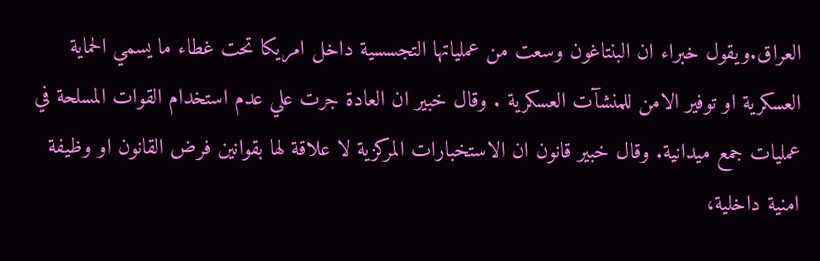العراق.ويقول خبراء ان البنتاغون وسعت من عملياتها التجسسية داخل امريكا تحت غطاء ما يسمي الحماية العسكرية او توفير الامن للمنشآت العسكرية . وقال خبير ان العادة جرت علي عدم استخدام القوات المسلحة في عمليات جمع ميدانية. وقال خبير قانون ان الاستخبارات المركزية لا علاقة لها بقوانين فرض القانون او وظيفة امنية داخلية،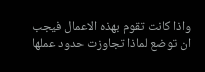واذا كانت تقوم بهذه الاعمال فيجب ان توضع لماذا تجاوزت حدود عملها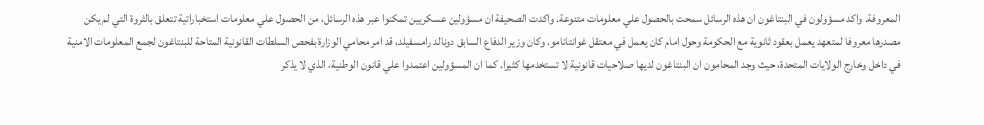المعروفة. واكد مسؤولون في البنتاغون ان هذه الرسائل سمحت بالحصول علي معلومات متنوعة. واكدت الصحيفة ان مسؤولين عسكريين تمكنوا عبر هذه الرسائل، من الحصول علي معلومات استخباراتية تتعلق بالثروة التي لم يكن مصدرها معروفا لمتعهد يعمل بعقود ثانوية مع الحكومة وحول امام كان يعمل في معتقل غوانتانامو. وكان وزير الدفاع السابق دونالد رامسفيلد، قد امر محامي الوزارة بفحص السلطات القانونية المتاحة للبنتاغون لجمع المعلومات الامنية في داخل وخارج الولايات المتحدة، حيث وجد المحامون ان البنتاغون لديها صلاحيات قانونية لا تستخدمها كثيرا. كما ان المسؤولين اعتمدوا علي قانون الوطنية، الذي لا يذكر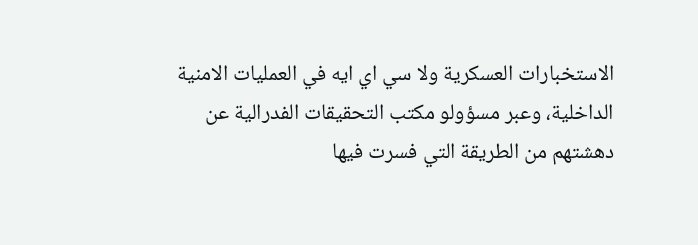الاستخبارات العسكرية ولا سي اي ايه في العمليات الامنية الداخلية، وعبر مسؤولو مكتب التحقيقات الفدرالية عن دهشتهم من الطريقة التي فسرت فيها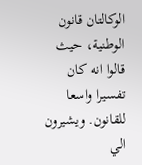الوكالتان قانون الوطنية، حيث قالوا انه كان تفسيرا واسعا للقانون. ويشيرون الي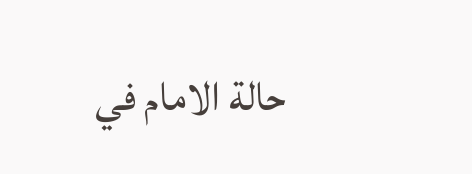حالة الامام في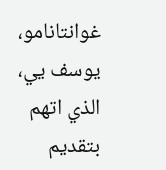غوانتانامو، يوسف يي، الذي اتهم بتقديم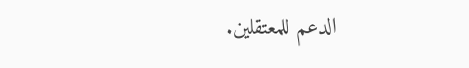الدعم للمعتقلين.